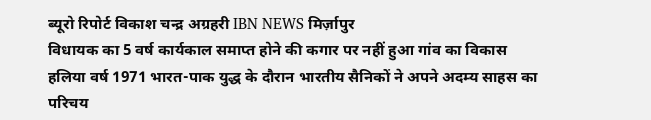ब्यूरो रिपोर्ट विकाश चन्द्र अग्रहरी IBN NEWS मिर्ज़ापुर
विधायक का 5 वर्ष कार्यकाल समाप्त होने की कगार पर नहीं हुआ गांव का विकास
हलिया वर्ष 1971 भारत-पाक युद्ध के दौरान भारतीय सैनिकों ने अपने अदम्य साहस का परिचय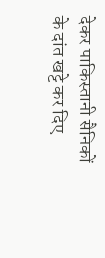देकर पाकिस्तानी सैनिकों के दांत खट्टे कर दिए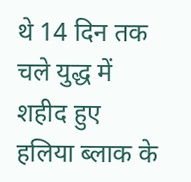थे 14 दिन तक चले युद्ध में शहीद हुए हलिया ब्लाक के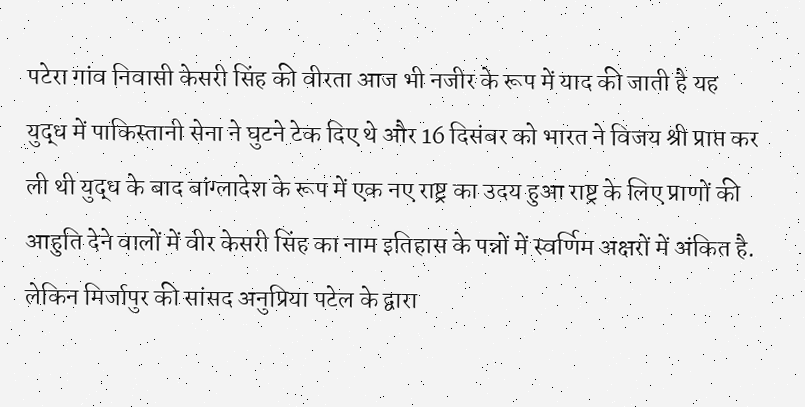पटेरा गांव निवासी केसरी सिंह की वीरता आज भी नजीर के रूप में याद की जाती है यह युद्ध में पाकिस्तानी सेना ने घुटने टेक दिए थे और 16 दिसंबर को भारत ने विजय श्री प्राप्त कर ली थी युद्ध के बाद बांग्लादेश के रूप में एक नए राष्ट्र का उदय हुआ राष्ट्र के लिए प्राणों की आहुति देने वालों में वीर केसरी सिंह का नाम इतिहास के पन्नों में स्वर्णिम अक्षरों में अंकित है.
लेकिन मिर्जापुर की सांसद अनुप्रिया पटेल के द्वारा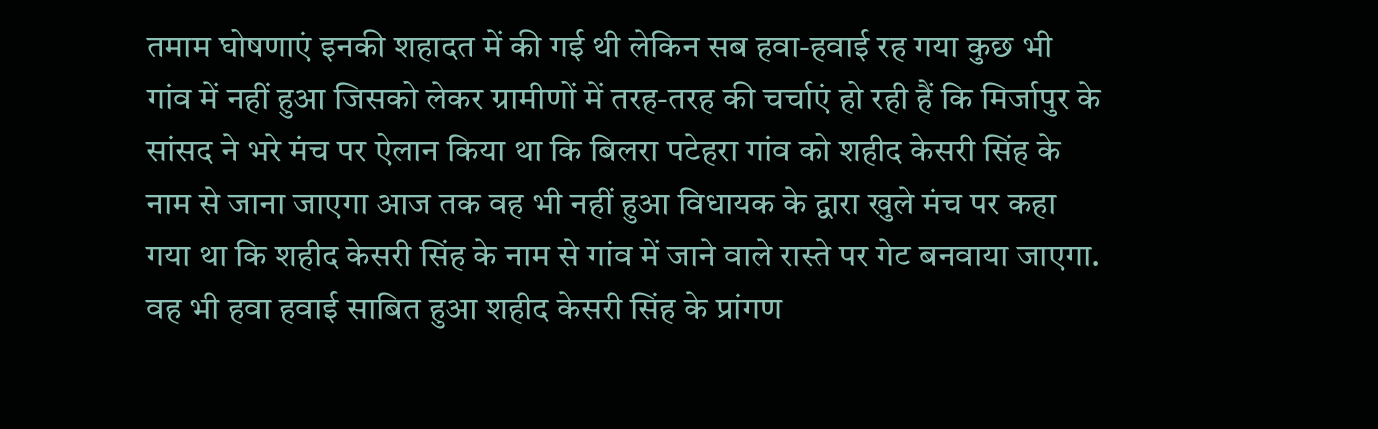तमाम घोषणाएं इनकी शहादत में की गई थी लेकिन सब हवा-हवाई रह गया कुछ भी गांव में नहीं हुआ जिसको लेकर ग्रामीणों में तरह-तरह की चर्चाएं हो रही हैं कि मिर्जापुर के सांसद ने भरे मंच पर ऐलान किया था कि बिलरा पटेहरा गांव को शहीद केसरी सिंह के नाम से जाना जाएगा आज तक वह भी नहीं हुआ विधायक के द्वारा खुले मंच पर कहा गया था कि शहीद केसरी सिंह के नाम से गांव में जाने वाले रास्ते पर गेट बनवाया जाएगा.
वह भी हवा हवाई साबित हुआ शहीद केसरी सिंह के प्रांगण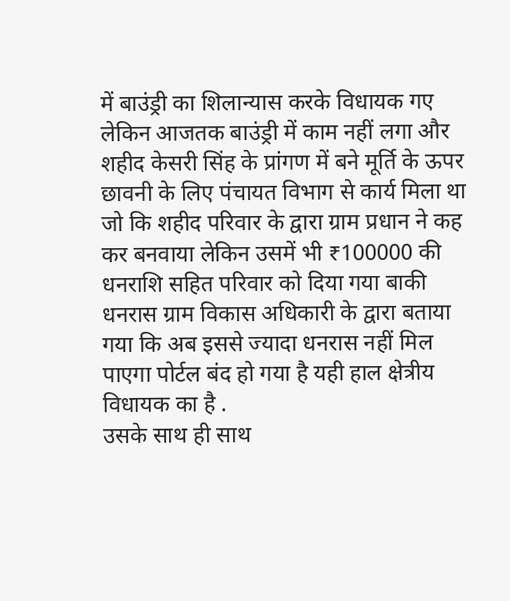में बाउंड्री का शिलान्यास करके विधायक गए लेकिन आजतक बाउंड्री में काम नहीं लगा और शहीद केसरी सिंह के प्रांगण में बने मूर्ति के ऊपर छावनी के लिए पंचायत विभाग से कार्य मिला था जो कि शहीद परिवार के द्वारा ग्राम प्रधान ने कह कर बनवाया लेकिन उसमें भी ₹100000 की धनराशि सहित परिवार को दिया गया बाकी धनरास ग्राम विकास अधिकारी के द्वारा बताया गया कि अब इससे ज्यादा धनरास नहीं मिल पाएगा पोर्टल बंद हो गया है यही हाल क्षेत्रीय विधायक का है .
उसके साथ ही साथ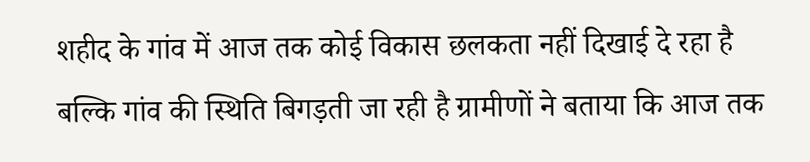शहीद के गांव में आज तक कोई विकास छलकता नहीं दिखाई दे रहा है बल्कि गांव की स्थिति बिगड़ती जा रही है ग्रामीणों ने बताया कि आज तक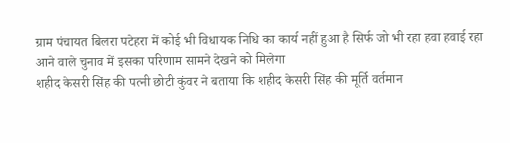ग्राम पंचायत बिलरा पटेहरा में कोई भी विधायक निधि का कार्य नहीं हुआ है सिर्फ जो भी रहा हवा हवाई रहा आने वाले चुनाव में इसका परिणाम सामने देखने को मिलेगा
शहीद केसरी सिंह की पत्नी छोटी कुंवर ने बताया कि शहीद केसरी सिंह की मूर्ति वर्तमान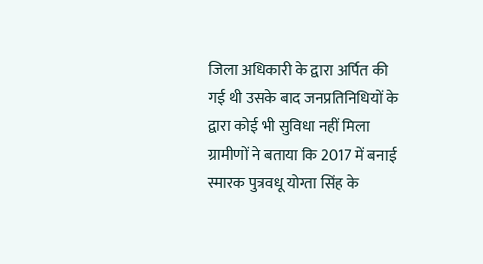जिला अधिकारी के द्वारा अर्पित की गई थी उसके बाद जनप्रतिनिधियों के द्वारा कोई भी सुविधा नहीं मिला
ग्रामीणों ने बताया कि 2017 में बनाई स्मारक पुत्रवधू योग्ता सिंह के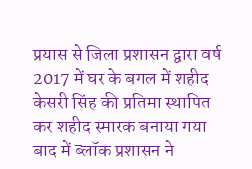प्रयास से जिला प्रशासन द्वारा वर्ष 2017 में घर के बगल में शहीद केसरी सिंह की प्रतिमा स्थापित कर शहीद स्मारक बनाया गया बाद में ब्लॉक प्रशासन ने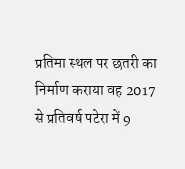प्रतिमा स्थल पर छतरी का निर्माण कराया वह 2017 से प्रतिवर्ष पटेरा में 9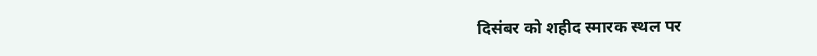दिसंबर को शहीद स्मारक स्थल पर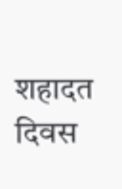शहादत दिवस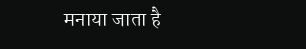मनाया जाता है